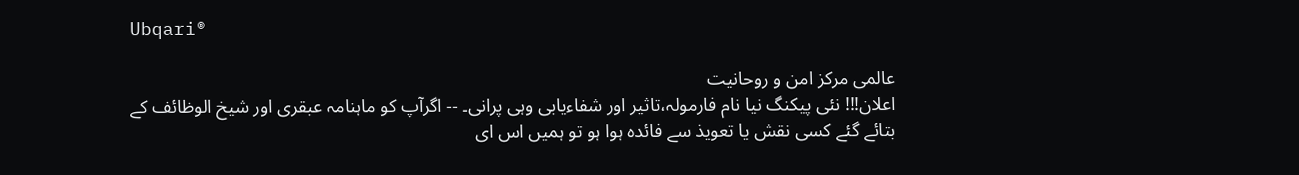Ubqari®

عالمی مرکز امن و روحانیت
اعلان!!! نئی پیکنگ نیا نام فارمولہ،تاثیر اور شفاءیابی وہی پرانی۔ -- اگرآپ کو ماہنامہ عبقری اور شیخ الوظائف کے بتائے گئے کسی نقش یا تعویذ سے فائدہ ہوا ہو تو ہمیں اس ای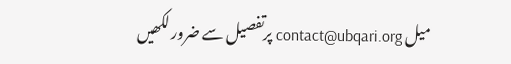میل contact@ubqari.org پرتفصیل سے ضرور لکھیں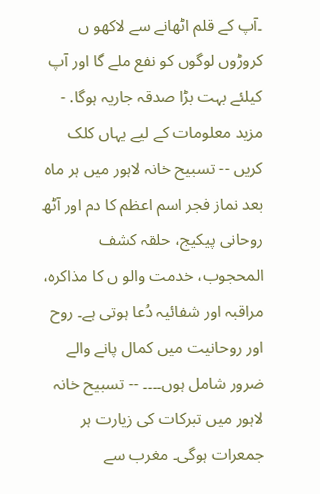۔آپ کے قلم اٹھانے سے لاکھو ں کروڑوں لوگوں کو نفع ملے گا اور آپ کیلئے بہت بڑا صدقہ جاریہ ہوگا. - مزید معلومات کے لیے یہاں کلک کریں -- تسبیح خانہ لاہور میں ہر ماہ بعد نماز فجر اسم اعظم کا دم اور آٹھ روحانی پیکیج، حلقہ کشف المحجوب، خدمت والو ں کا مذاکرہ، مراقبہ اور شفائیہ دُعا ہوتی ہے۔ روح اور روحانیت میں کمال پانے والے ضرور شامل ہوں۔۔۔۔ -- تسبیح خانہ لاہور میں تبرکات کی زیارت ہر جمعرات ہوگی۔ مغرب سے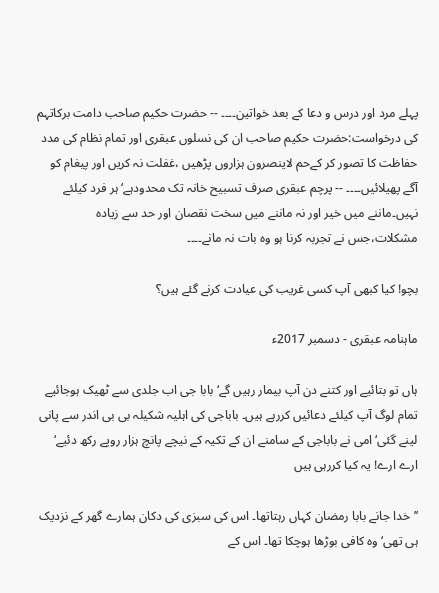پہلے مرد اور درس و دعا کے بعد خواتین۔۔۔۔ -- حضرت حکیم صاحب دامت برکاتہم کی درخواست:حضرت حکیم صاحب ان کی نسلوں عبقری اور تمام نظام کی مدد حفاظت کا تصور کر کےحم لاینصرون ہزاروں پڑھیں ،غفلت نہ کریں اور پیغام کو آگے پھیلائیں۔۔۔۔ -- پرچم عبقری صرف تسبیح خانہ تک محدودہے‘ ہر فرد کیلئے نہیں۔ماننے میں خیر اور نہ ماننے میں سخت نقصان اور حد سے زیادہ مشکلات،جس نے تجربہ کرنا ہو وہ بات نہ مانے۔۔۔۔

بچو! کیا کبھی آپ کسی غریب کی عیادت کرنے گئے ہیں؟

ماہنامہ عبقری - دسمبر 2017ء

ہاں تو بتائیے اور کتنے دن آپ بیمار رہیں گے‘ بابا جی اب جلدی سے ٹھیک ہوجائیے تمام لوگ آپ کیلئے دعائیں کررہے ہیں۔ باباجی کی اہلیہ شکیلہ بی بی اندر سے پانی لینے گئی‘ امی نے باباجی کے سامنے ان کے تکیہ کے نیچے پانچ ہزار روپے رکھ دئیے‘ ارے ارے! یہ کیا کررہی ہیں

’’خدا جانے بابا رمضان کہاں رہتاتھا۔ اس کی سبزی کی دکان ہمارے گھر کے نزدیک ہی تھی‘ وہ کافی بوڑھا ہوچکا تھا۔ اس کے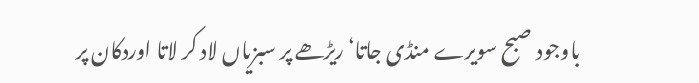باوجود صبح سویرے منڈی جاتا‘ ریڑھے پر سبزیاں لاد کر لاتا اوردکان پر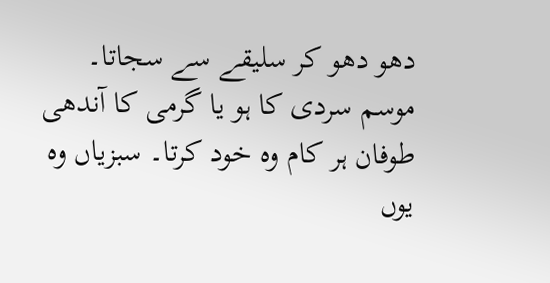دھو دھو کر سلیقے سے سجاتا۔ موسم سردی کا ہو یا گرمی کا آندھی طوفان ہر کام وہ خود کرتا۔ سبزیاں وہ یوں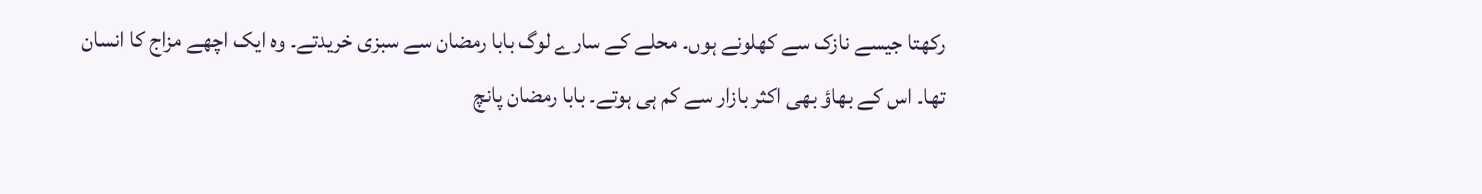رکھتا جیسے نازک سے کھلونے ہوں۔ محلے کے سارے لوگ بابا رمضان سے سبزی خریدتے۔ وہ ایک اچھے مزاج کا انسان تھا۔ اس کے بھاؤ بھی اکثر بازار سے کم ہی ہوتے۔ بابا رمضان پانچ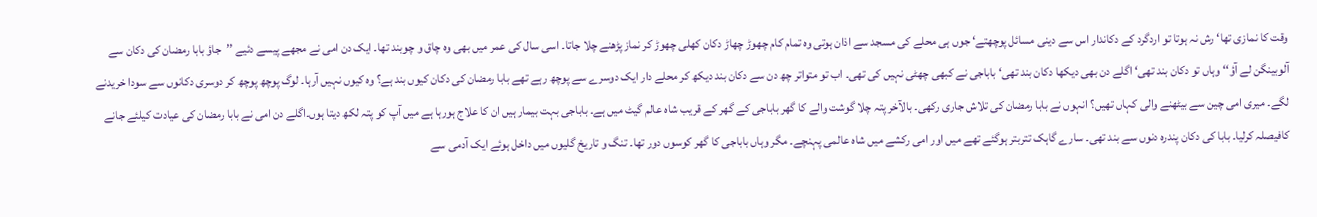وقت کا نمازی تھا‘ رش نہ ہوتا تو اردگرد کے دکاندار اس سے دینی مسائل پوچھتے‘ جوں ہی محلے کی مسجد سے اذان ہوتی وہ تمام کام چھوڑ چھاڑ دکان کھلی چھوڑ کر نماز پڑھنے چلا جاتا۔ اسی سال کی عمر میں بھی وہ چاق و چوبند تھا۔ ایک دن امی نے مجھے پیسے دئیے ’’جاؤ بابا رمضان کی دکان سے آلوبینگن لے آؤ‘‘ وہاں تو دکان بند تھی‘ اگلے دن بھی دیکھا دکان بند تھی‘ باباجی نے کبھی چھٹی نہیں کی تھی۔ اب تو متواتر چھ دن سے دکان بند دیکھ کر محلے دار ایک دوسرے سے پوچھ رہے تھے بابا رمضان کی دکان کیوں بند ہے؟ وہ کیوں نہیں آرہا۔ لوگ پوچھ پوچھ کر دوسری دکانوں سے سودا خریدنے لگے۔ میری امی چین سے بیٹھنے والی کہاں تھیں؟ انہوں نے بابا رمضان کی تلاش جاری رکھی۔ بالآخر پتہ چلا گوشت والے کا گھر باباجی کے گھر کے قریب شاہ عالم گیٹ میں ہے۔ باباجی بہت بیمار ہیں ان کا علاج ہورہا ہے میں آپ کو پتہ لکھ دیتا ہوں۔اگلے دن امی نے بابا رمضان کی عیادت کیلئے جانے کافیصلہ کرلیا۔ بابا کی دکان پندرہ دنوں سے بند تھی۔ سارے گاہک تتربتر ہوگئے تھے میں اور امی رکشے میں شاہ عالمی پہنچے۔ مگر وہاں باباجی کا گھر کوسوں دور تھا۔ تنگ و تاریخ گلیوں میں داخل ہوئے ایک آدمی سے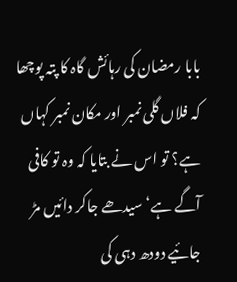بابا رمضان کی رہائش گاہ کا پتہ پوچھا کہ فلاں گلی نمبر اور مکان نمبر کہاں ہے؟ تو اس نے بتایا کہ وہ تو کافی آگے ہے‘ سیدھے جاکر دائیں مڑ جائیے دودھ دہی کی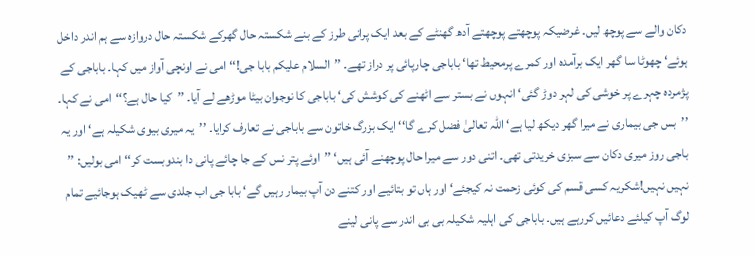دکان والے سے پوچھ لیں۔ غرضیکہ پوچھتے پوچھتے آدھ گھنٹے کے بعد ایک پرانی طرز کے بنے شکستہ حال گھرکے شکستہ حال دروازہ سے ہم اندر داخل ہوئے‘ چھوٹا سا گھر ایک برآمدہ اور کمرے پرمحیط تھا‘ باباجی چارپائی پر دراز تھے۔ ’’السلام علیکم بابا جی!‘‘ امی نے اونچی آواز میں کہا۔ باباجی کے پژمردہ چہرے پر خوشی کی لہر دوڑ گئی‘ انہوں نے بستر سے اٹھنے کی کوشش کی‘ باباجی کا نوجوان بیٹا موڑھے لے آیا۔ ’’کیا حال ہے؟‘‘امی نے کہا۔ ’’بس جی بیماری نے میرا گھر دیکھ لیا ہے‘ اللہ تعالیٰ فضل کرے گا‘‘ ایک بزرگ خاتون سے باباجی نے تعارف کرایا۔ ’’یہ میری بیوی شکیلہ ہے‘ اور یہ باجی روز میری دکان سے سبزی خریدتی تھی۔ اتنی دور سے میرا حال پوچھنے آئی ہیں‘ ’’اوئے پتر نس کے جا چائے پانی دا بندوبست کر‘‘ امی بولیں: ’’ نہیں نہیں!شکریہ کسی قسم کی کوئی زحمت نہ کیجئے‘ اور ہاں تو بتائیے اور کتنے دن آپ بیمار رہیں گے‘ بابا جی اب جلدی سے ٹھیک ہوجائیے تمام لوگ آپ کیلئے دعائیں کررہے ہیں۔ باباجی کی اہلیہ شکیلہ بی بی اندر سے پانی لینے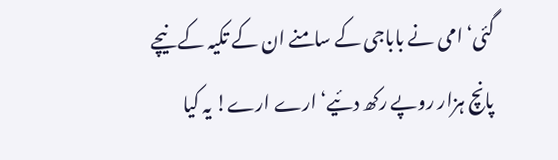گئی‘ امی نے باباجی کے سامنے ان کے تکیہ کے نیچے پانچ ہزار روپے رکھ دئیے‘ ارے ارے! یہ کیا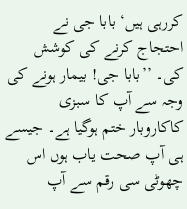کررہی ہیں‘ بابا جی نے احتجاج کرنے کی کوشش کی۔ ’’بابا جی! بیمار ہونے کی وجہ سے آپ کا سبزی کاکاروبار ختم ہوگیا ہے۔ جیسے ہی آپ صحت یاب ہوں اس چھوٹی سی رقم سے آپ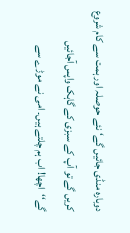دوبارہ منڈی جائیں گے‘ نئے حوصلہ اور ہمت سے کام شروع کریں گے تو آپ کے سبزی کے گاہک واپس آجائیں گے‘‘اچھا! اب ہم چلتے ہیں۔ امی نے موڑے سے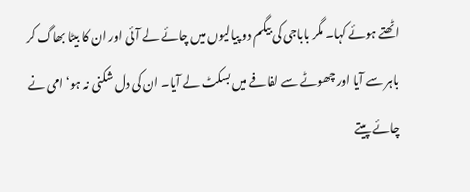اٹھتے ہوئے کہا۔ مگر باباجی کی بیگم دو پیالیوں میں چائے لے آئی اور ان کا بیٹا بھاگ کر باہر سے آیا اور چھوٹے سے لفافے میں بسکٹ لے آیا۔ ان کی دل شکنی نہ ہو‘ امی نے چائے پیتے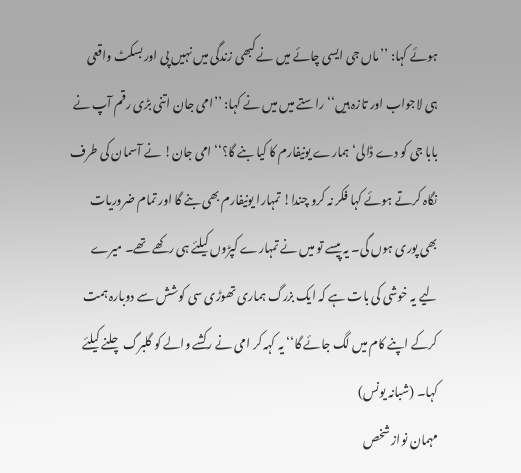ہوئے کہا: ’’ماں جی ایسی چائے میں نے کبھی زندگی میں نہیں پی اور بسکٹ واقعی ہی لاجواب اور تازہ ہیں‘‘ راستے میں میں نے کہا: ’’امی جان اتنی بڑی رقم آپ نے بابا جی کو دے ڈالی‘ ہمارے یونیفارم کا کیا بنے گا؟‘‘ امی جان! نے آسمان کی طرف نگاہ کرتے ہوئے کہا فکر نہ کرو چندا! تمہارا یونیفارم بھی بنے گا اور تمام ضروریات بھی پوری ہوں گی۔ یہ پیسے تو میں نے تمہارے کپڑوں کیلئے ہی رکھے تھے۔ میرے لیے یہ خوشی کی بات ہے کہ ایک بزرگ ہماری تھوڑی سی کوشش سے دوبارہ ہمت کرکے اپنے کام میں لگ جائے گا‘‘ یہ کہہ کر امی نے رکشے والے کو گلبرگ چلنے کیلئے کہا۔ (شبانہ یونس)
مہمان نواز شخص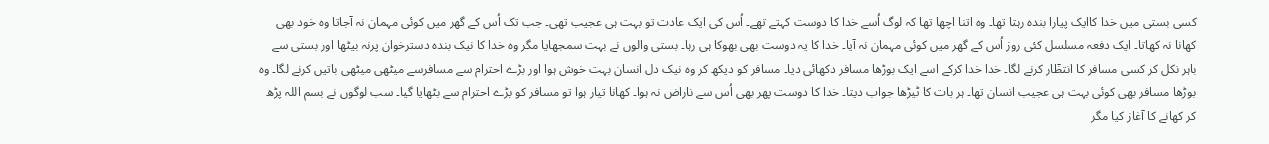کسی بستی میں خدا کاایک پیارا بندہ رہتا تھا۔ وہ اتنا اچھا تھا کہ لوگ اُسے خدا کا دوست کہتے تھے۔ اُس کی ایک عادت تو بہت ہی عجیب تھی۔ جب تک اُس کے گھر میں کوئی مہمان نہ آجاتا وہ خود بھی کھانا نہ کھاتا۔ ایک دفعہ مسلسل کئی روز اُس کے گھر میں کوئی مہمان نہ آیا۔ خدا کا یہ دوست بھی بھوکا ہی رہا۔ بستی والوں نے بہت سمجھایا مگر وہ خدا کا نیک بندہ دسترخوان پرنہ بیٹھا اور بستی سے باہر نکل کر کسی مسافر کا انتظٓار کرنے لگا۔ خدا خدا کرکے اسے ایک بوڑھا مسافر دکھائی دیا۔ مسافر کو دیکھ کر وہ نیک دل انسان بہت خوش ہوا اور بڑے احترام سے مسافرسے میٹھی میٹھی باتیں کرنے لگا۔ وہ بوڑھا مسافر بھی کوئی بہت ہی عجیب انسان تھا۔ ہر بات کا ٹیڑھا جواب دیتا۔ خدا کا دوست پھر بھی اُس سے ناراض نہ ہوا۔ کھانا تیار ہوا تو مسافر کو بڑے احترام سے بٹھایا گیا۔ سب لوگوں نے بسم اللہ پڑھ کر کھانے کا آغاز کیا مگر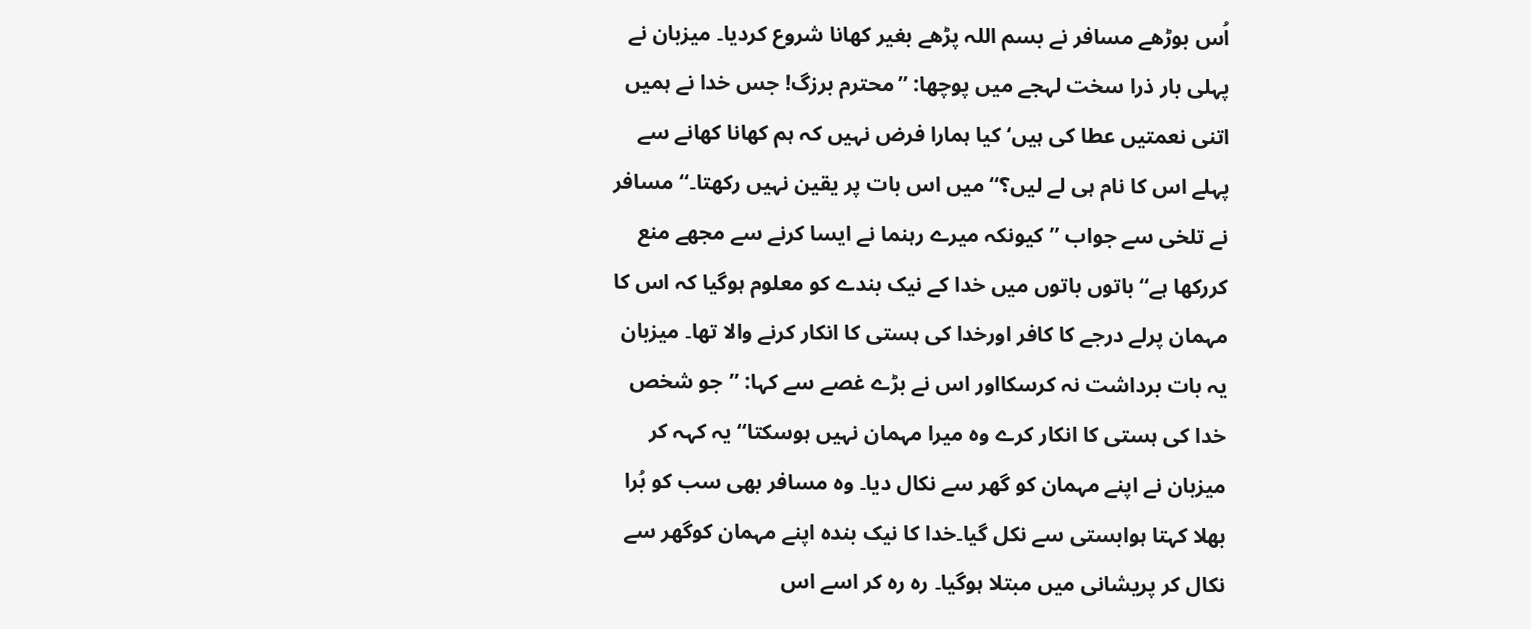اُس بوڑھے مسافر نے بسم اللہ پڑھے بغیر کھانا شروع کردیا۔ میزبان نے پہلی بار ذرا سخت لہجے میں پوچھا: ’’محترم برزگ! جس خدا نے ہمیں اتنی نعمتیں عطا کی ہیں‘ کیا ہمارا فرض نہیں کہ ہم کھانا کھانے سے پہلے اس کا نام ہی لے لیں؟‘‘ میں اس بات پر یقین نہیں رکھتا۔‘‘ مسافر نے تلخی سے جواب ’’کیونکہ میرے رہنما نے ایسا کرنے سے مجھے منع کررکھا ہے‘‘باتوں باتوں میں خدا کے نیک بندے کو معلوم ہوگیا کہ اس کا مہمان پرلے درجے کا کافر اورخدا کی ہستی کا انکار کرنے والا تھا۔ میزبان یہ بات برداشت نہ کرسکااور اس نے بڑے غصے سے کہا: ’’جو شخص خدا کی ہستی کا انکار کرے وہ میرا مہمان نہیں ہوسکتا‘‘ یہ کہہ کر میزبان نے اپنے مہمان کو گھر سے نکال دیا۔ وہ مسافر بھی سب کو بُرا بھلا کہتا ہوابستی سے نکل گیا۔خدا کا نیک بندہ اپنے مہمان کوگھر سے نکال کر پریشانی میں مبتلا ہوگیا۔ رہ رہ کر اسے اس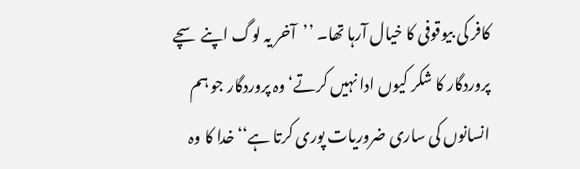کافر کی بیوقوفی کا خیال آرہا تھا۔ ’’آخر یہ لوگ اپنے سچے پروردگار کا شکر کیوں ادا نہیں کرتے‘ وہ پروردگار جو ہم انسانوں کی ساری ضروریات پوری کرتا ہے‘‘ خدا کا وہ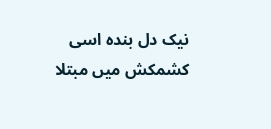نیک دل بندہ اسی کشمکش میں مبتلا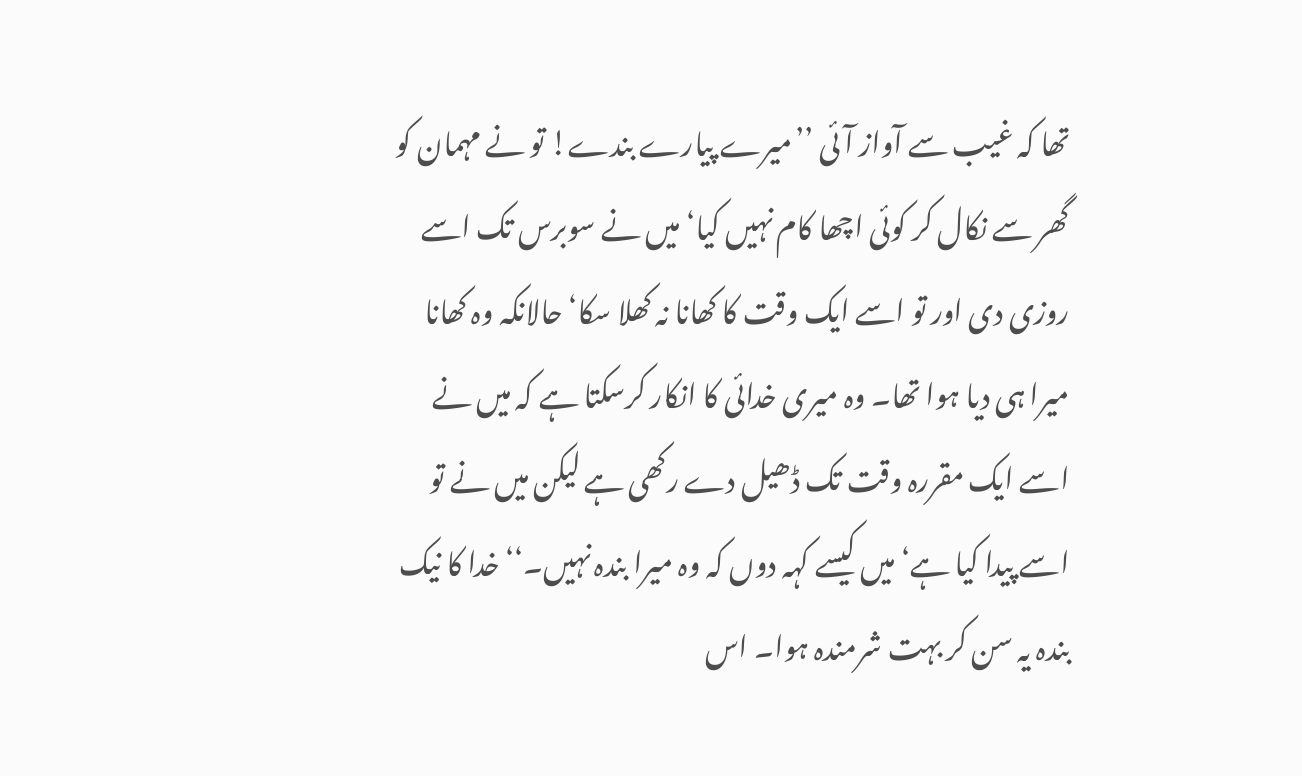تھا کہ غیب سے آواز آئی ’’میرے پیارے بندے! تو نے مہمان کو گھر سے نکال کر کوئی اچھا کام نہیں کیا‘ میں نے سوبرس تک اسے روزی دی اور تو اسے ایک وقت کا کھانا نہ کھلا سکا‘ حالانکہ وہ کھانا میرا ہی دیا ہوا تھا۔ وہ میری خدائی کا انکار کرسکتا ہے کہ میں نے اسے ایک مقررہ وقت تک ڈھیل دے رکھی ہے لیکن میں نے تو اسے پیدا کیا ہے‘ میں کیسے کہہ دوں کہ وہ میرا بندہ نہیں۔‘‘ خدا کا نیک بندہ یہ سن کر بہت شرمندہ ہوا۔ اس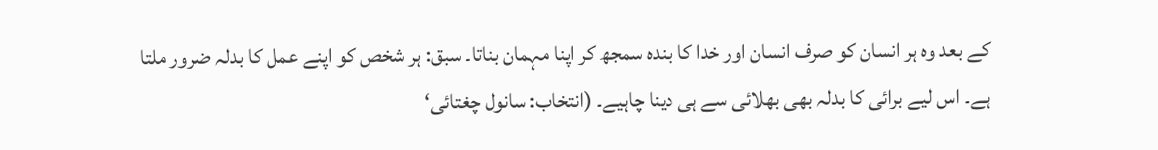کے بعد وہ ہر انسان کو صرف انسان اور خدا کا بندہ سمجھ کر اپنا مہمان بناتا۔ سبق: ہر شخص کو اپنے عمل کا بدلہ ضرور ملتا ہے۔ اس لیے برائی کا بدلہ بھی بھلائی سے ہی دینا چاہیے۔ (انتخاب: سانول چغتائی‘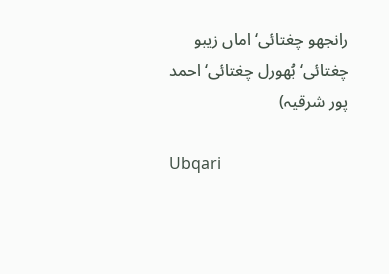رانجھو چغتائی‘ اماں زیبو چغتائی‘ بُھورل چغتائی‘ احمد پور شرقیہ)

Ubqari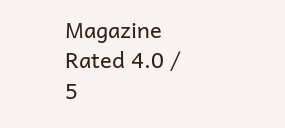Magazine Rated 4.0 / 5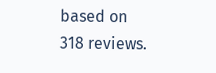based on 318 reviews.